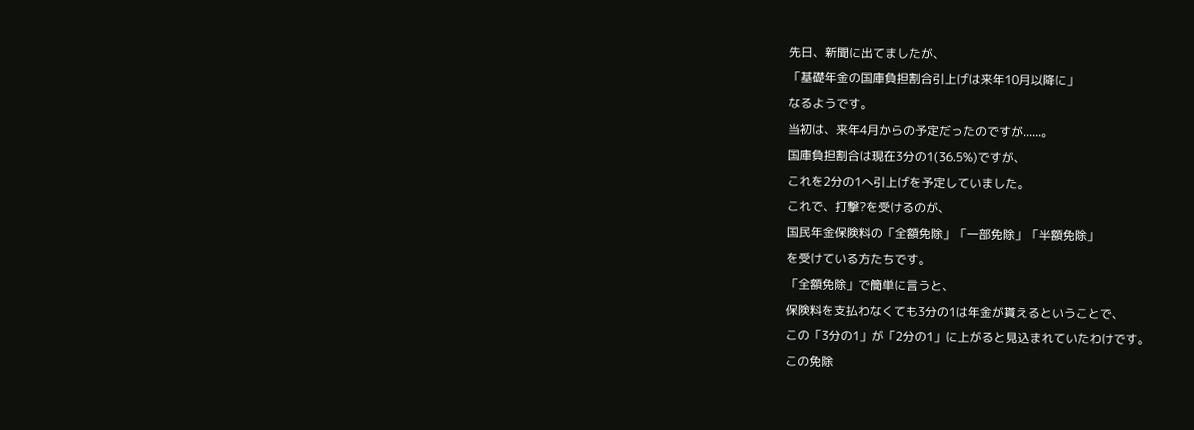先日、新聞に出てましたが、
「基礎年金の国庫負担割合引上げは来年10月以降に」
なるようです。
当初は、来年4月からの予定だったのですが......。
国庫負担割合は現在3分の1(36.5%)ですが、
これを2分の1へ引上げを予定していました。
これで、打撃?を受けるのが、
国民年金保険料の「全額免除」「一部免除」「半額免除」
を受けている方たちです。
「全額免除」で簡単に言うと、
保険料を支払わなくても3分の1は年金が貰えるということで、
この「3分の1」が「2分の1」に上がると見込まれていたわけです。
この免除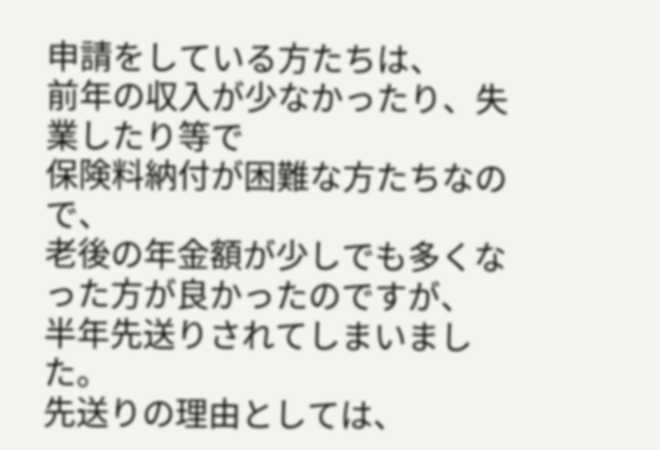申請をしている方たちは、
前年の収入が少なかったり、失業したり等で
保険料納付が困難な方たちなので、
老後の年金額が少しでも多くなった方が良かったのですが、
半年先送りされてしまいました。
先送りの理由としては、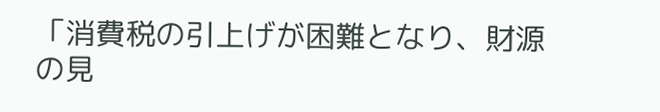「消費税の引上げが困難となり、財源の見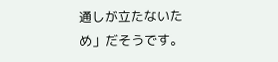通しが立たないため」だそうです。